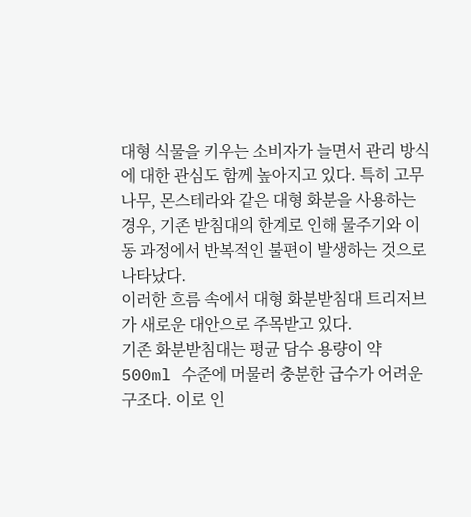대형 식물을 키우는 소비자가 늘면서 관리 방식에 대한 관심도 함께 높아지고 있다. 특히 고무나무, 몬스테라와 같은 대형 화분을 사용하는 경우, 기존 받침대의 한계로 인해 물주기와 이동 과정에서 반복적인 불편이 발생하는 것으로 나타났다.
이러한 흐름 속에서 대형 화분받침대 트리저브가 새로운 대안으로 주목받고 있다.
기존 화분받침대는 평균 담수 용량이 약 500ml 수준에 머물러 충분한 급수가 어려운 구조다. 이로 인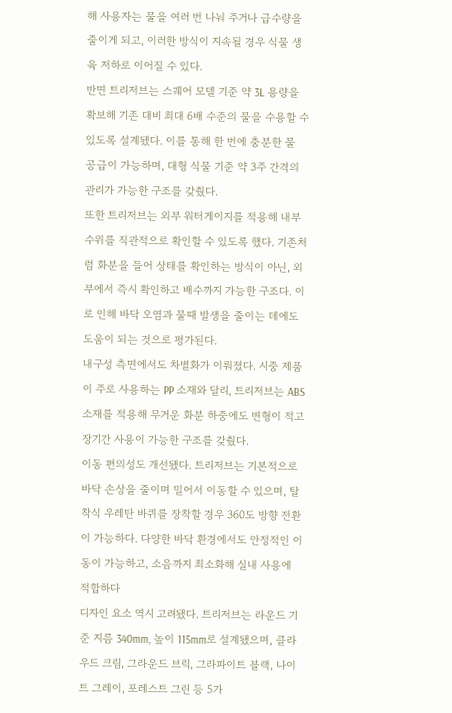해 사용자는 물을 여러 번 나눠 주거나 급수량을 줄이게 되고, 이러한 방식이 지속될 경우 식물 생육 저하로 이어질 수 있다.
반면 트리저브는 스퀘어 모델 기준 약 3L 용량을 확보해 기존 대비 최대 6배 수준의 물을 수용할 수 있도록 설계됐다. 이를 통해 한 번에 충분한 물 공급이 가능하며, 대형 식물 기준 약 3주 간격의 관리가 가능한 구조를 갖췄다.
또한 트리저브는 외부 워터게이지를 적용해 내부 수위를 직관적으로 확인할 수 있도록 했다. 기존처럼 화분을 들어 상태를 확인하는 방식이 아닌, 외부에서 즉시 확인하고 배수까지 가능한 구조다. 이로 인해 바닥 오염과 물때 발생을 줄이는 데에도 도움이 되는 것으로 평가된다.
내구성 측면에서도 차별화가 이뤄졌다. 시중 제품이 주로 사용하는 PP 소재와 달리, 트리저브는 ABS 소재를 적용해 무거운 화분 하중에도 변형이 적고 장기간 사용이 가능한 구조를 갖췄다.
이동 편의성도 개선됐다. 트리저브는 기본적으로 바닥 손상을 줄이며 밀어서 이동할 수 있으며, 탈착식 우레탄 바퀴를 장착할 경우 360도 방향 전환이 가능하다. 다양한 바닥 환경에서도 안정적인 이동이 가능하고, 소음까지 최소화해 실내 사용에 적합하다
디자인 요소 역시 고려됐다. 트리저브는 라운드 기준 지름 340mm, 높이 115mm로 설계됐으며, 클라우드 크림, 그라운드 브릭, 그라파이트 블랙, 나이트 그레이, 포레스트 그린 등 5가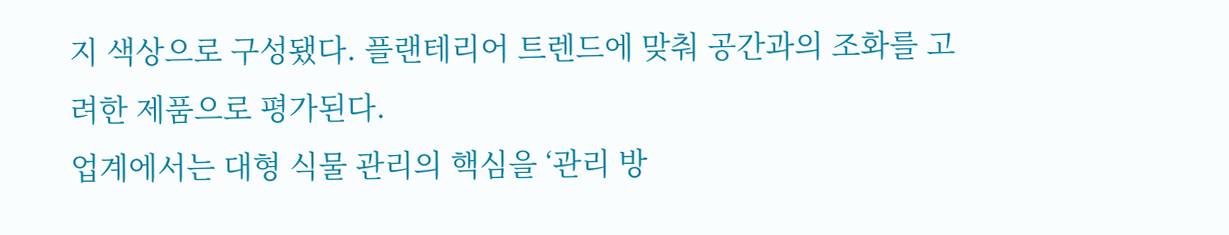지 색상으로 구성됐다. 플랜테리어 트렌드에 맞춰 공간과의 조화를 고려한 제품으로 평가된다.
업계에서는 대형 식물 관리의 핵심을 ‘관리 방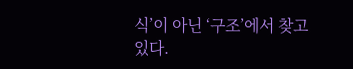식’이 아닌 ‘구조’에서 찾고 있다.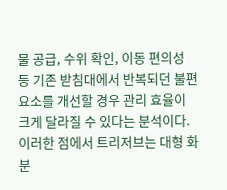물 공급, 수위 확인, 이동 편의성 등 기존 받침대에서 반복되던 불편 요소를 개선할 경우 관리 효율이 크게 달라질 수 있다는 분석이다.
이러한 점에서 트리저브는 대형 화분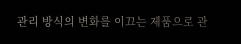관리 방식의 변화를 이끄는 제품으로 관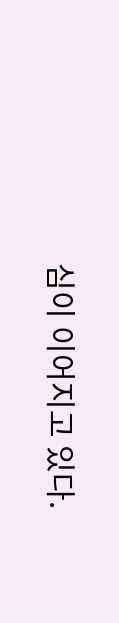심이 이어지고 있다.